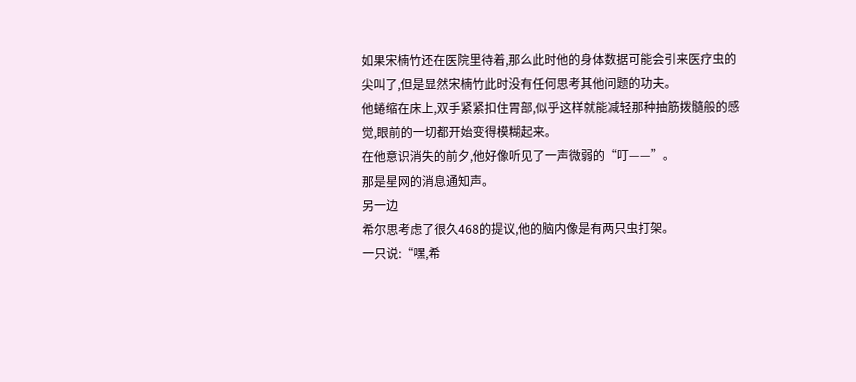如果宋楠竹还在医院里待着,那么此时他的身体数据可能会引来医疗虫的尖叫了,但是显然宋楠竹此时没有任何思考其他问题的功夫。
他蜷缩在床上,双手紧紧扣住胃部,似乎这样就能减轻那种抽筋拨髓般的感觉,眼前的一切都开始变得模糊起来。
在他意识消失的前夕,他好像听见了一声微弱的“叮——”。
那是星网的消息通知声。
另一边
希尔思考虑了很久468的提议,他的脑内像是有两只虫打架。
一只说:“嘿,希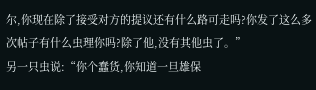尔,你现在除了接受对方的提议还有什么路可走吗?你发了这么多次帖子有什么虫理你吗?除了他,没有其他虫了。”
另一只虫说:“你个蠢货,你知道一旦雄保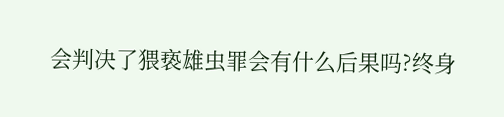会判决了猥亵雄虫罪会有什么后果吗?终身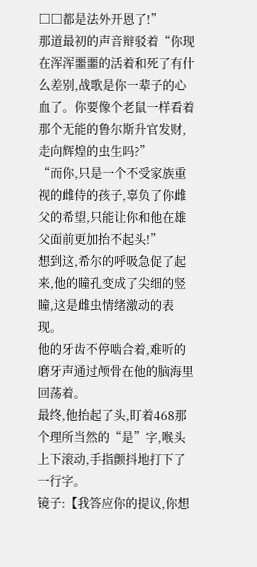□□都是法外开恩了!”
那道最初的声音辩驳着“你现在浑浑噩噩的活着和死了有什么差别,战歌是你一辈子的心血了。你要像个老鼠一样看着那个无能的鲁尔斯升官发财,走向辉煌的虫生吗?”
“而你,只是一个不受家族重视的雌侍的孩子,辜负了你雌父的希望,只能让你和他在雄父面前更加抬不起头!”
想到这,希尔的呼吸急促了起来,他的瞳孔变成了尖细的竖瞳,这是雌虫情绪激动的表现。
他的牙齿不停啮合着,难听的磨牙声通过颅骨在他的脑海里回荡着。
最终,他抬起了头,盯着468那个理所当然的“是”字,喉头上下滚动,手指颤抖地打下了一行字。
镜子:【我答应你的提议,你想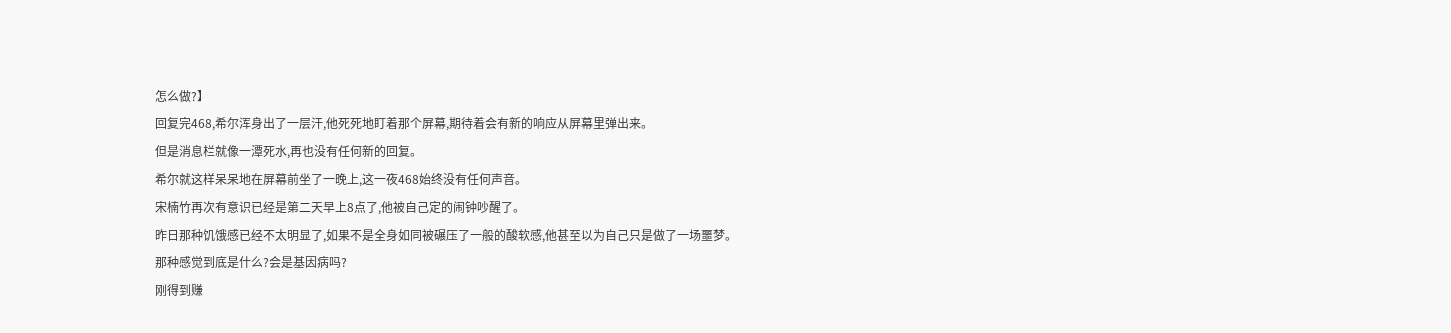怎么做?】
回复完468,希尔浑身出了一层汗,他死死地盯着那个屏幕,期待着会有新的响应从屏幕里弹出来。
但是消息栏就像一潭死水,再也没有任何新的回复。
希尔就这样呆呆地在屏幕前坐了一晚上,这一夜468始终没有任何声音。
宋楠竹再次有意识已经是第二天早上8点了,他被自己定的闹钟吵醒了。
昨日那种饥饿感已经不太明显了,如果不是全身如同被碾压了一般的酸软感,他甚至以为自己只是做了一场噩梦。
那种感觉到底是什么?会是基因病吗?
刚得到赚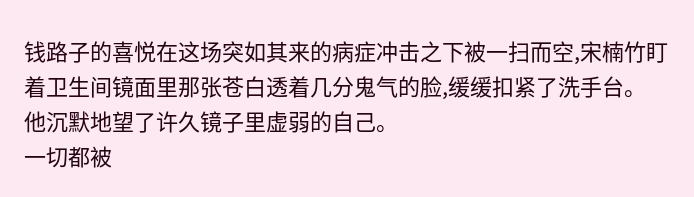钱路子的喜悦在这场突如其来的病症冲击之下被一扫而空,宋楠竹盯着卫生间镜面里那张苍白透着几分鬼气的脸,缓缓扣紧了洗手台。
他沉默地望了许久镜子里虚弱的自己。
一切都被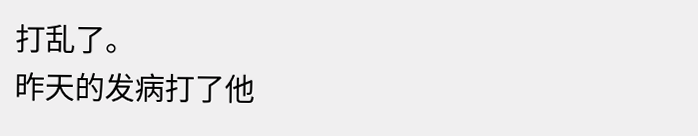打乱了。
昨天的发病打了他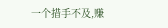一个措手不及,赚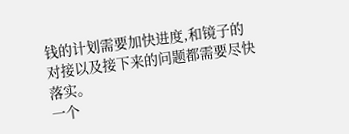钱的计划需要加快进度,和镜子的对接以及接下来的问题都需要尽快落实。
一个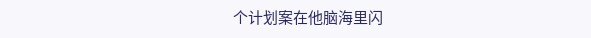个计划案在他脑海里闪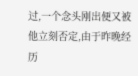过,一个念头刚出便又被他立刻否定,由于昨晚经历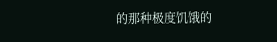的那种极度饥饿的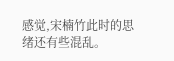感觉,宋楠竹此时的思绪还有些混乱。